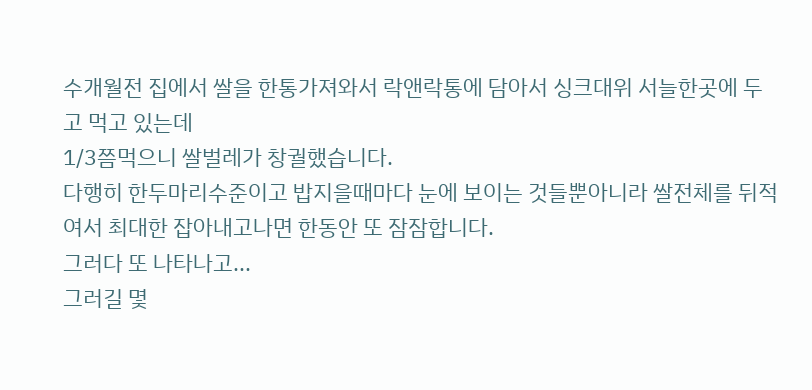수개월전 집에서 쌀을 한통가져와서 락앤락통에 담아서 싱크대위 서늘한곳에 두고 먹고 있는데
1/3쯤먹으니 쌀벌레가 창궐했습니다.
다행히 한두마리수준이고 밥지을때마다 눈에 보이는 것들뿐아니라 쌀전체를 뒤적여서 최대한 잡아내고나면 한동안 또 잠잠합니다.
그러다 또 나타나고...
그러길 몇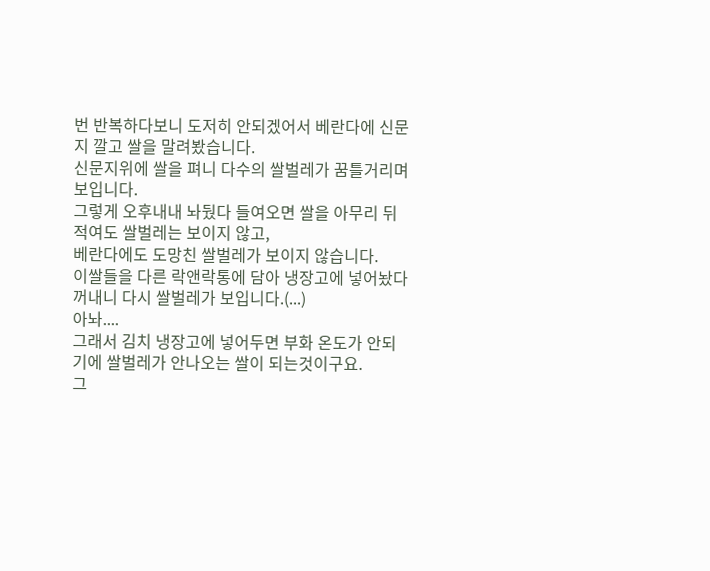번 반복하다보니 도저히 안되겠어서 베란다에 신문지 깔고 쌀을 말려봤습니다.
신문지위에 쌀을 펴니 다수의 쌀벌레가 꿈틀거리며 보입니다.
그렇게 오후내내 놔뒀다 들여오면 쌀을 아무리 뒤적여도 쌀벌레는 보이지 않고,
베란다에도 도망친 쌀벌레가 보이지 않습니다.
이쌀들을 다른 락앤락통에 담아 냉장고에 넣어놨다 꺼내니 다시 쌀벌레가 보입니다.(...)
아놔....
그래서 김치 냉장고에 넣어두면 부화 온도가 안되기에 쌀벌레가 안나오는 쌀이 되는것이구요.
그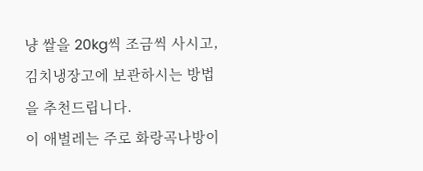냥 쌀을 20kg씩 조금씩 사시고, 김치냉장고에 보관하시는 방법을 추천드립니다.
이 애벌레는 주로 화랑곡나방이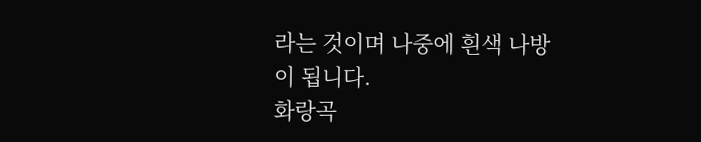라는 것이며 나중에 흰색 나방이 됩니다.
화랑곡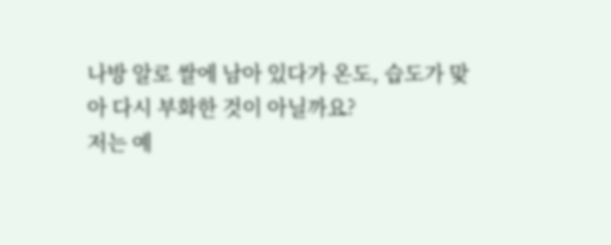나방 알로 쌀에 남아 있다가 온도, 습도가 맞아 다시 부화한 것이 아닐까요?
저는 예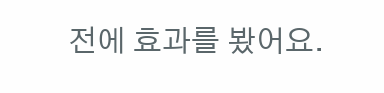전에 효과를 봤어요.